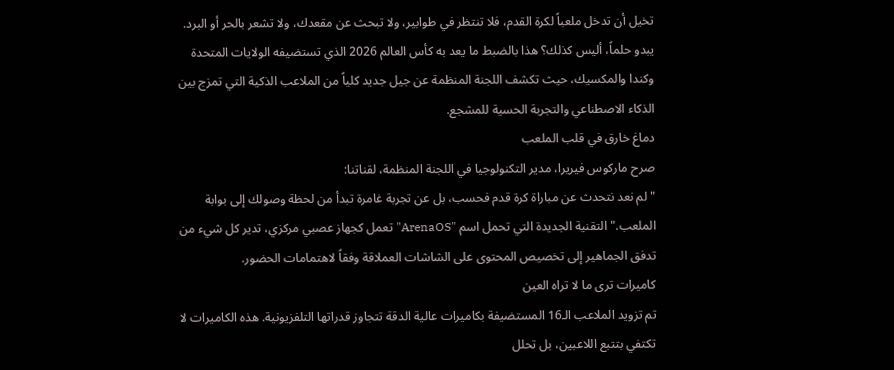تخيل أن تدخل ملعباً لكرة القدم، فلا تنتظر في طوابير، ولا تبحث عن مقعدك، ولا تشعر بالحر أو البرد. يبدو حلماً، أليس كذلك؟ هذا بالضبط ما يعد به كأس العالم 2026 الذي تستضيفه الولايات المتحدة وكندا والمكسيك، حيث تكشف اللجنة المنظمة عن جيل جديد كلياً من الملاعب الذكية التي تمزج بين الذكاء الاصطناعي والتجربة الحسية للمشجع.
دماغ خارق في قلب الملعب
صرح ماركوس فيريرا، مدير التكنولوجيا في اللجنة المنظمة، لقناتنا:
"لم نعد نتحدث عن مباراة كرة قدم فحسب، بل عن تجربة غامرة تبدأ من لحظة وصولك إلى بوابة الملعب."التقنية الجديدة التي تحمل اسم "ArenaOS" تعمل كجهاز عصبي مركزي، تدير كل شيء من تدفق الجماهير إلى تخصيص المحتوى على الشاشات العملاقة وفقاً لاهتمامات الحضور.
كاميرات ترى ما لا تراه العين
تم تزويد الملاعب الـ16 المستضيفة بكاميرات عالية الدقة تتجاوز قدراتها التلفزيونية. هذه الكاميرات لا تكتفي بتتبع اللاعبين، بل تحلل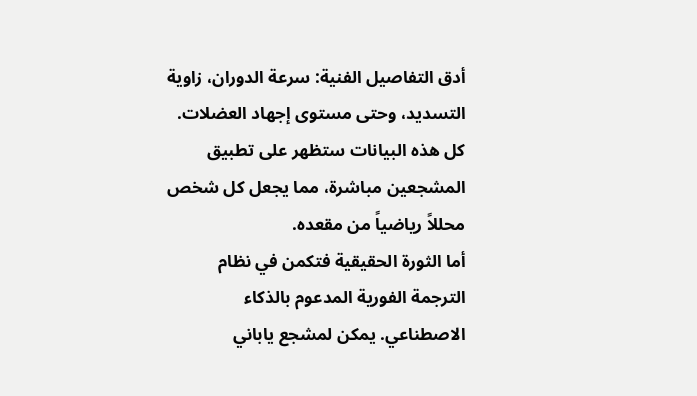أدق التفاصيل الفنية: سرعة الدوران، زاوية التسديد، وحتى مستوى إجهاد العضلات. كل هذه البيانات ستظهر على تطبيق المشجعين مباشرة، مما يجعل كل شخص محللاً رياضياً من مقعده.
أما الثورة الحقيقية فتكمن في نظام الترجمة الفورية المدعوم بالذكاء الاصطناعي. يمكن لمشجع ياباني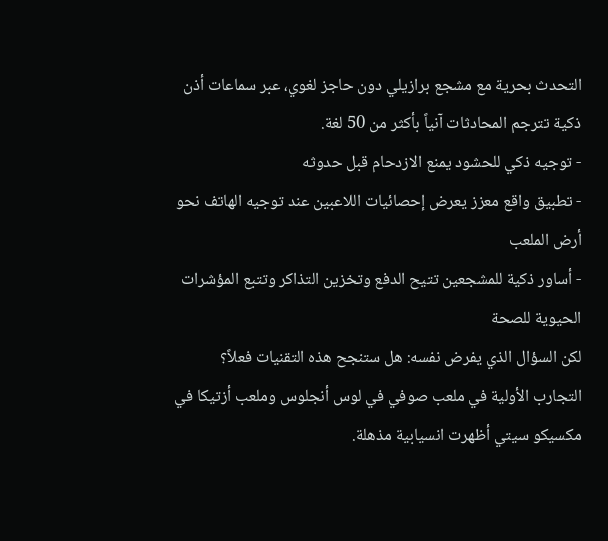التحدث بحرية مع مشجع برازيلي دون حاجز لغوي، عبر سماعات أذن ذكية تترجم المحادثات آنياً بأكثر من 50 لغة.
- توجيه ذكي للحشود يمنع الازدحام قبل حدوثه
- تطبيق واقع معزز يعرض إحصائيات اللاعبين عند توجيه الهاتف نحو أرض الملعب
- أساور ذكية للمشجعين تتيح الدفع وتخزين التذاكر وتتبع المؤشرات الحيوية للصحة
لكن السؤال الذي يفرض نفسه: هل ستنجح هذه التقنيات فعلاً؟ التجارب الأولية في ملعب صوفي في لوس أنجلوس وملعب أزتيكا في مكسيكو سيتي أظهرت انسيابية مذهلة.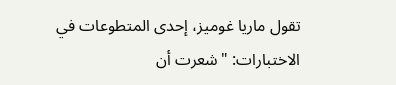تقول ماريا غوميز، إحدى المتطوعات في الاختبارات: "شعرت أن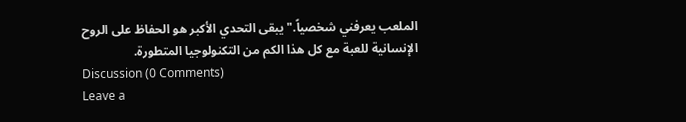الملعب يعرفني شخصياً." يبقى التحدي الأكبر هو الحفاظ على الروح الإنسانية للعبة مع كل هذا الكم من التكنولوجيا المتطورة.
Discussion (0 Comments)
Leave a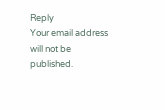Reply
Your email address will not be published.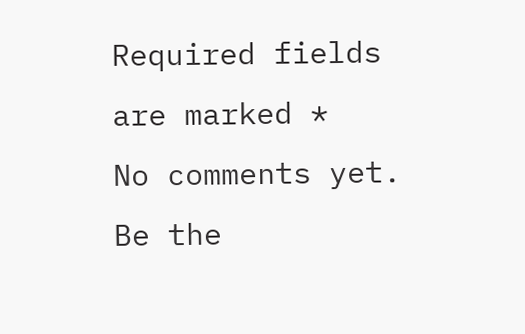Required fields are marked *
No comments yet. Be the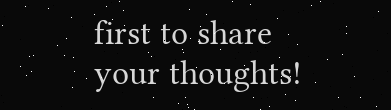first to share your thoughts!